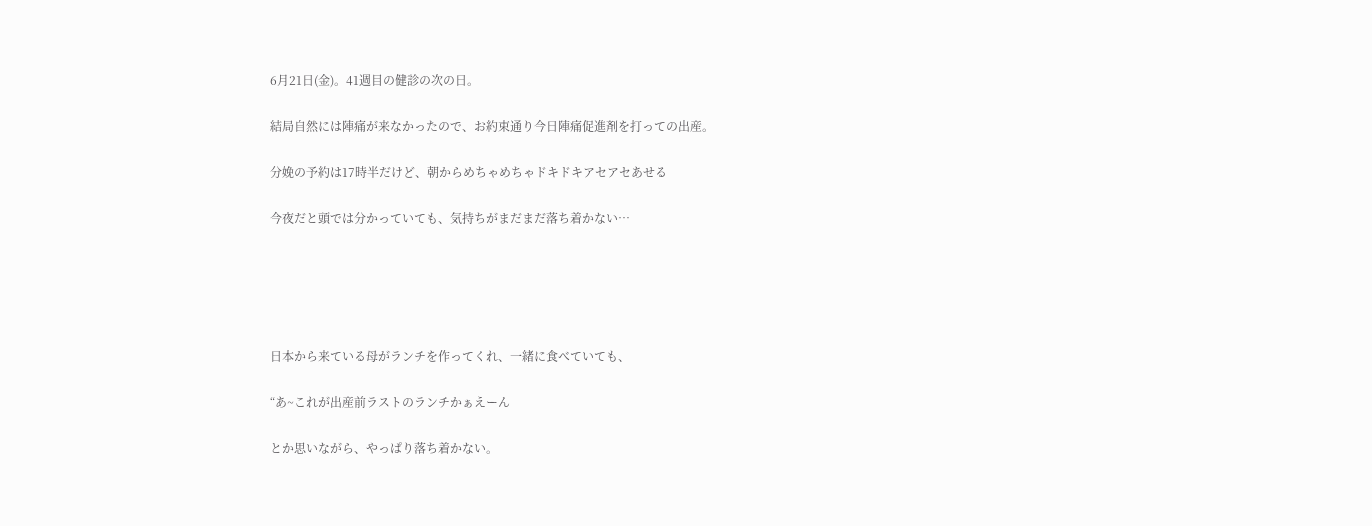6月21日(金)。41週目の健診の次の日。

結局自然には陣痛が来なかったので、お約束通り今日陣痛促進剤を打っての出産。

分娩の予約は17時半だけど、朝からめちゃめちゃドキドキアセアセあせる

今夜だと頭では分かっていても、気持ちがまだまだ落ち着かない…





日本から来ている母がランチを作ってくれ、一緒に食べていても、

“あ~これが出産前ラストのランチかぁえーん

とか思いながら、やっぱり落ち着かない。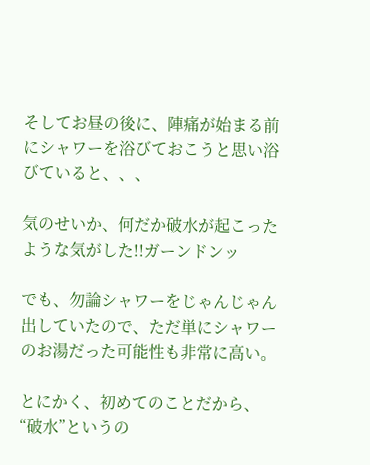そしてお昼の後に、陣痛が始まる前にシャワーを浴びておこうと思い浴びていると、、、

気のせいか、何だか破水が起こったような気がした!!ガーンドンッ

でも、勿論シャワーをじゃんじゃん出していたので、ただ単にシャワーのお湯だった可能性も非常に高い。

とにかく、初めてのことだから、“破水”というの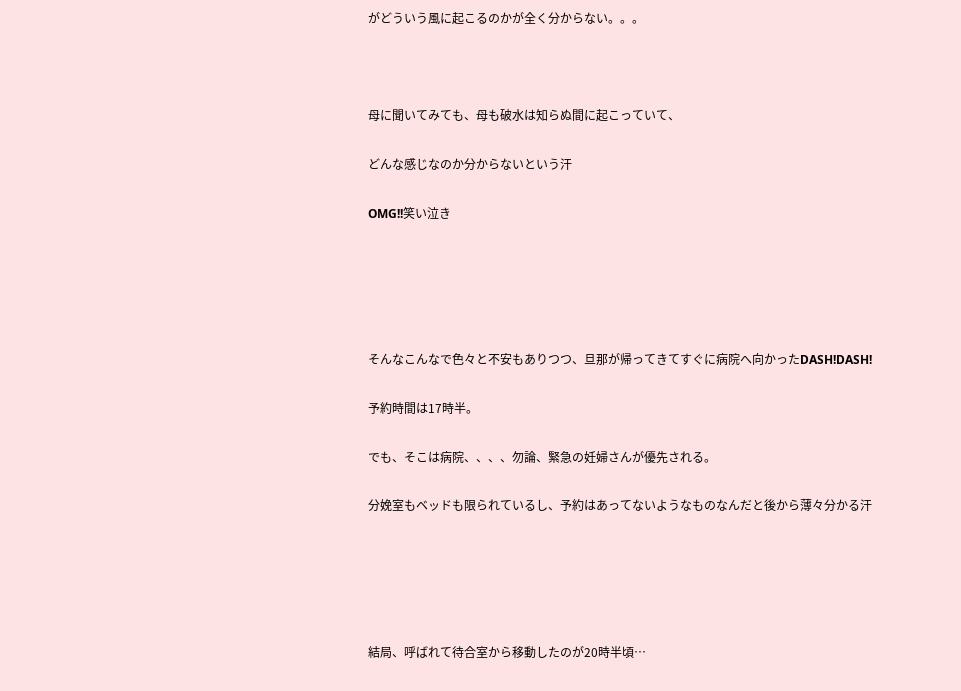がどういう風に起こるのかが全く分からない。。。



母に聞いてみても、母も破水は知らぬ間に起こっていて、

どんな感じなのか分からないという汗

OMG!!笑い泣き





そんなこんなで色々と不安もありつつ、旦那が帰ってきてすぐに病院へ向かったDASH!DASH!

予約時間は17時半。

でも、そこは病院、、、、勿論、緊急の妊婦さんが優先される。

分娩室もベッドも限られているし、予約はあってないようなものなんだと後から薄々分かる汗





結局、呼ばれて待合室から移動したのが20時半頃…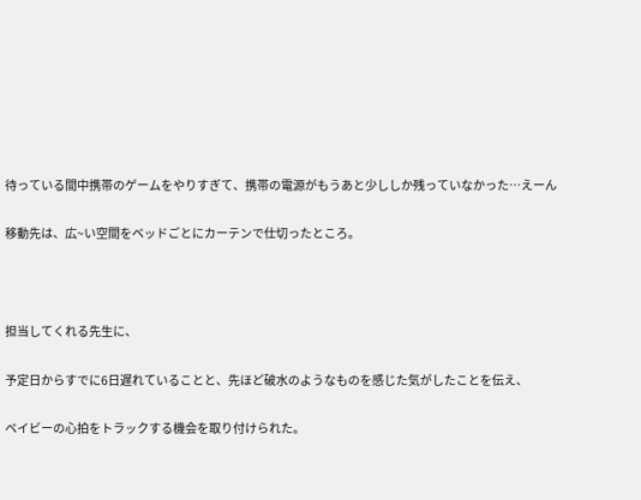待っている間中携帯のゲームをやりすぎて、携帯の電源がもうあと少ししか残っていなかった…えーん

移動先は、広~い空間をベッドごとにカーテンで仕切ったところ。



担当してくれる先生に、

予定日からすでに6日遅れていることと、先ほど破水のようなものを感じた気がしたことを伝え、

ベイビーの心拍をトラックする機会を取り付けられた。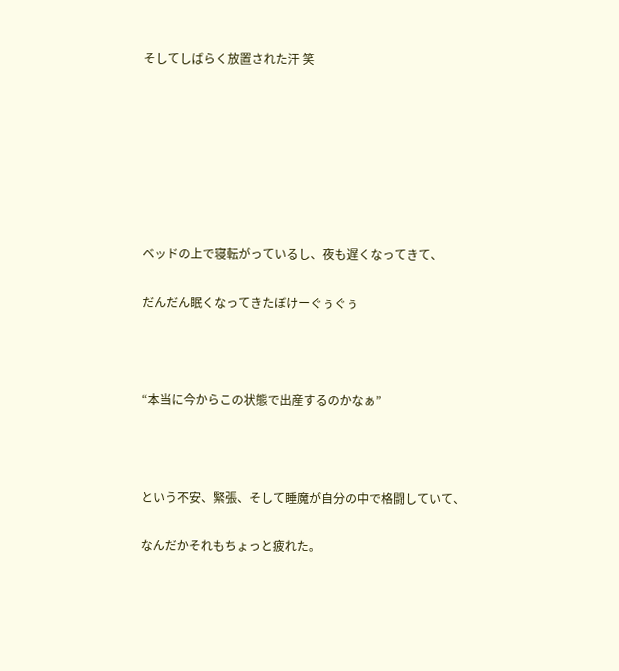そしてしばらく放置された汗 笑







ベッドの上で寝転がっているし、夜も遅くなってきて、

だんだん眠くなってきたぼけーぐぅぐぅ



“本当に今からこの状態で出産するのかなぁ”



という不安、緊張、そして睡魔が自分の中で格闘していて、

なんだかそれもちょっと疲れた。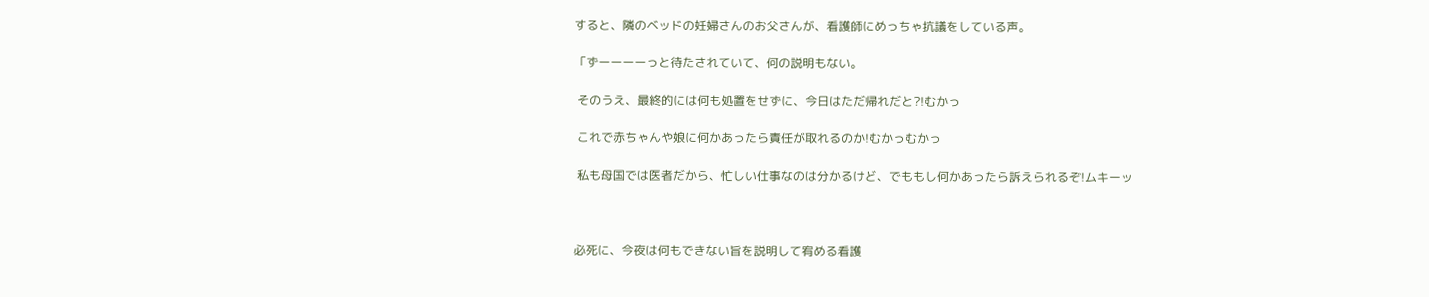すると、隣のベッドの妊婦さんのお父さんが、看護師にめっちゃ抗議をしている声。

「ずーーーーっと待たされていて、何の説明もない。

 そのうえ、最終的には何も処置をせずに、今日はただ帰れだと?!むかっ

 これで赤ちゃんや娘に何かあったら責任が取れるのか!むかっむかっ

 私も母国では医者だから、忙しい仕事なのは分かるけど、でももし何かあったら訴えられるぞ!ムキーッ



必死に、今夜は何もできない旨を説明して宥める看護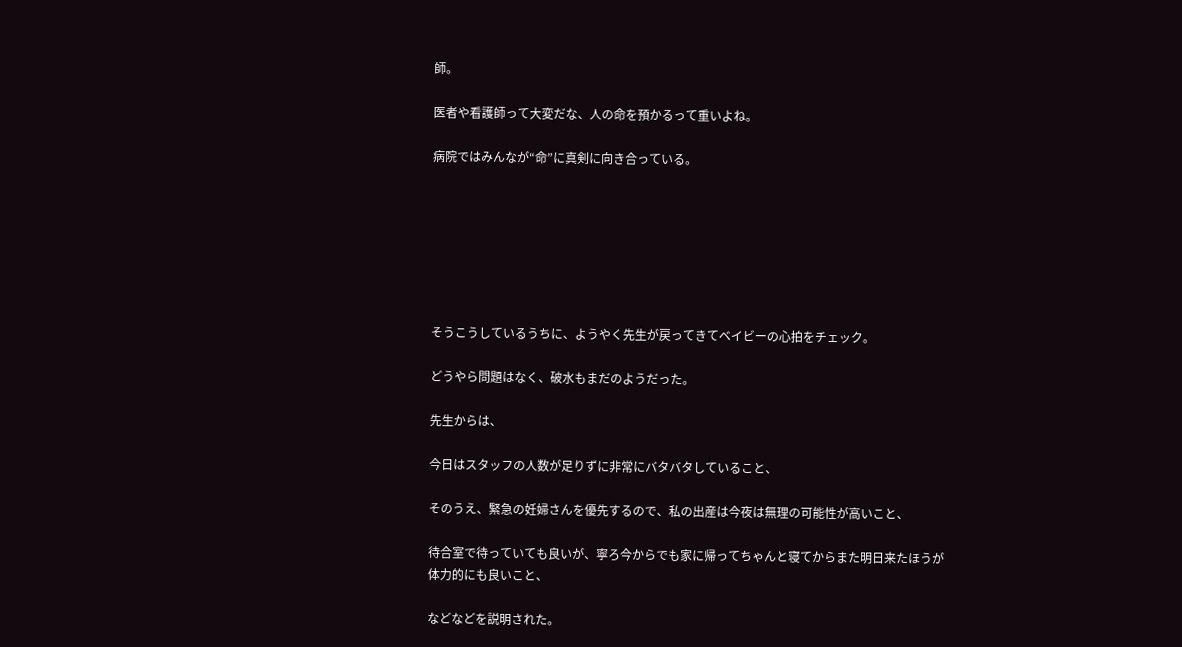師。

医者や看護師って大変だな、人の命を預かるって重いよね。

病院ではみんなが“命”に真剣に向き合っている。







そうこうしているうちに、ようやく先生が戻ってきてベイビーの心拍をチェック。

どうやら問題はなく、破水もまだのようだった。

先生からは、

今日はスタッフの人数が足りずに非常にバタバタしていること、

そのうえ、緊急の妊婦さんを優先するので、私の出産は今夜は無理の可能性が高いこと、

待合室で待っていても良いが、寧ろ今からでも家に帰ってちゃんと寝てからまた明日来たほうが体力的にも良いこと、

などなどを説明された。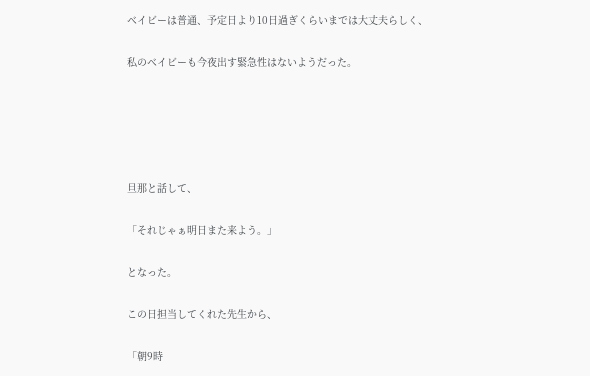ベイビーは普通、予定日より10日過ぎくらいまでは大丈夫らしく、

私のベイビーも今夜出す緊急性はないようだった。





旦那と話して、

「それじゃぁ明日また来よう。」

となった。

この日担当してくれた先生から、

「朝9時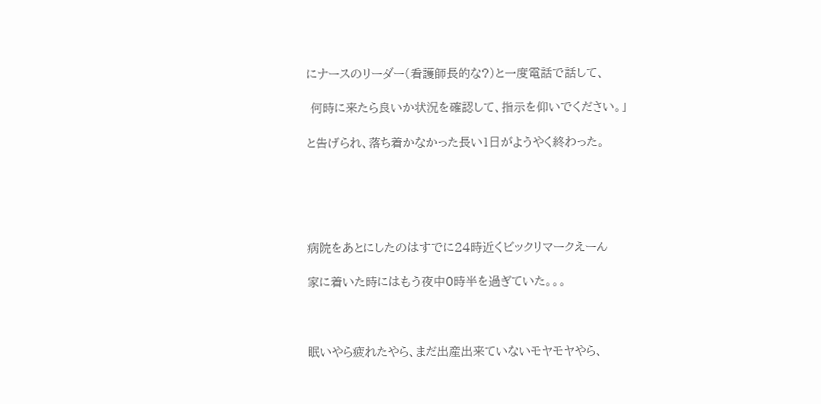にナースのリーダー(看護師長的な?)と一度電話で話して、

 何時に来たら良いか状況を確認して、指示を仰いでください。」

と告げられ、落ち着かなかった長い1日がようやく終わった。





病院をあとにしたのはすでに24時近くビックリマークえーん

家に着いた時にはもう夜中0時半を過ぎていた。。。



眠いやら疲れたやら、まだ出産出来ていないモヤモヤやら、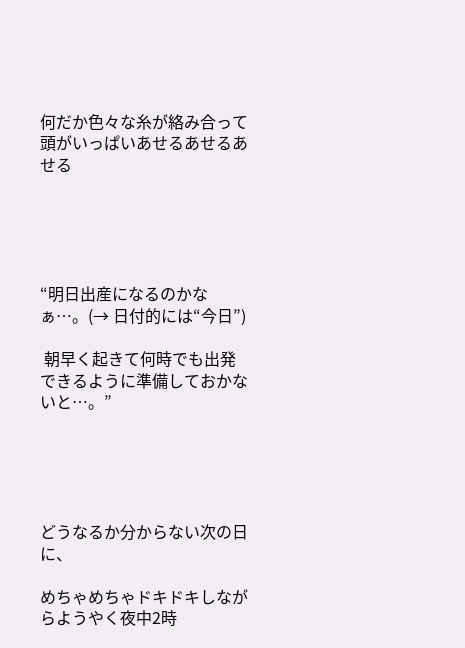何だか色々な糸が絡み合って頭がいっぱいあせるあせるあせる





“明日出産になるのかなぁ…。(→ 日付的には“今日”)

 朝早く起きて何時でも出発できるように準備しておかないと…。”





どうなるか分からない次の日に、

めちゃめちゃドキドキしながらようやく夜中2時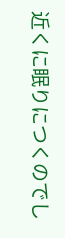近くに眠りにつくのでし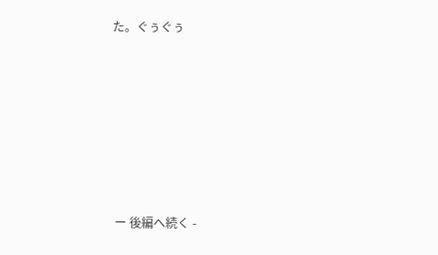た。ぐぅぐぅ







 ー 後編へ続く -